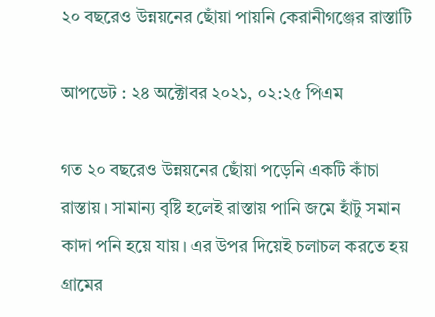২০ বছরেও উন্নয়নের ছোঁয়া পায়নি কেরানীগঞ্জের রাস্তাটি

আপডেট : ২৪ অক্টোবর ২০২১, ০২:২৫ পিএম

গত ২০ বছরেও উন্নয়নের ছোঁয়া পড়েনি একটি কাঁচা রাস্তায়। সামান্য বৃষ্টি হলেই রাস্তায় পানি জমে হাঁটু সমান কাদা পনি হয়ে যায়। এর উপর দিয়েই চলাচল করতে হয় গ্রামের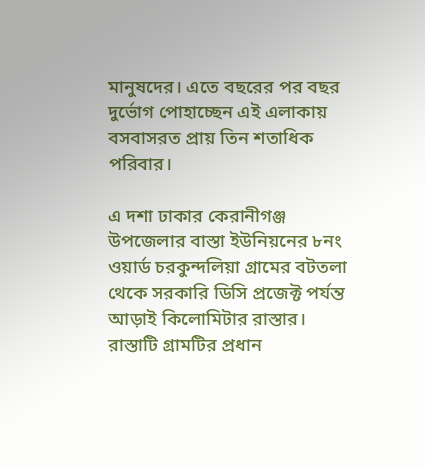মানুষদের। এতে বছরের পর বছর দুর্ভোগ পোহাচ্ছেন এই এলাকায় বসবাসরত প্রায় তিন শতাধিক পরিবার।

এ দশা ঢাকার কেরানীগঞ্জ উপজেলার বাস্তা ইউনিয়নের ৮নং ওয়ার্ড চরকুন্দলিয়া গ্রামের বটতলা থেকে সরকারি ডিসি প্রজেক্ট পর্যন্ত আড়াই কিলোমিটার রাস্তার। রাস্তাটি গ্রামটির প্রধান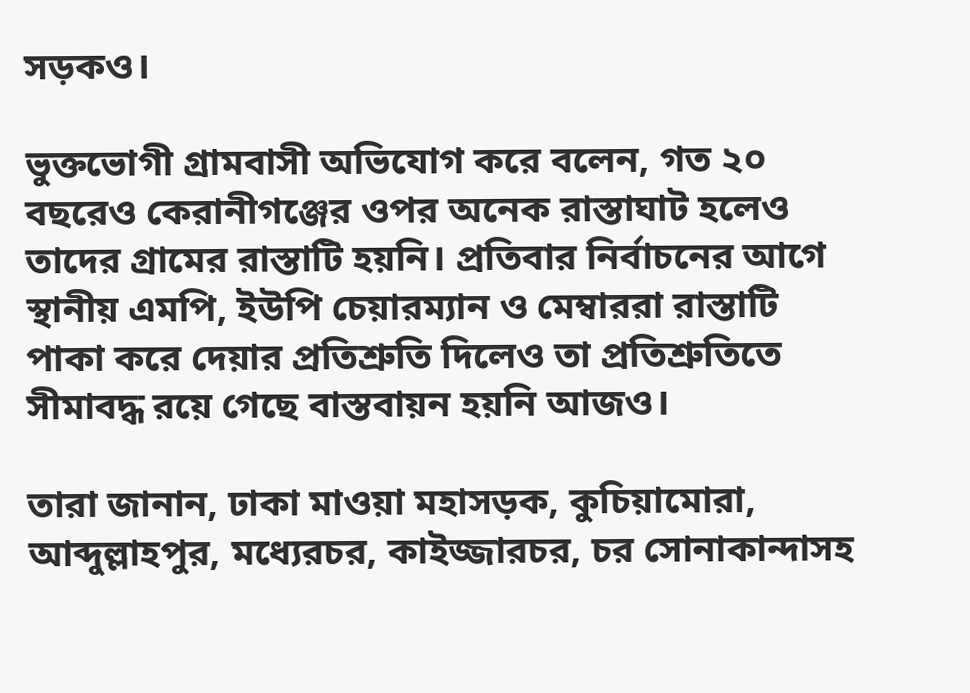সড়কও।

ভুক্তভোগী গ্রামবাসী অভিযোগ করে বলেন, গত ২০ বছরেও কেরানীগঞ্জের ওপর অনেক রাস্তাঘাট হলেও তাদের গ্রামের রাস্তাটি হয়নি। প্রতিবার নির্বাচনের আগে স্থানীয় এমপি, ইউপি চেয়ারম্যান ও মেম্বাররা রাস্তাটি পাকা করে দেয়ার প্রতিশ্রুতি দিলেও তা প্রতিশ্রুতিতে সীমাবদ্ধ রয়ে গেছে বাস্তবায়ন হয়নি আজও।

তারা জানান, ঢাকা মাওয়া মহাসড়ক, কুচিয়ামোরা, আব্দুল্লাহপুর, মধ্যেরচর, কাইজ্জারচর, চর সোনাকান্দাসহ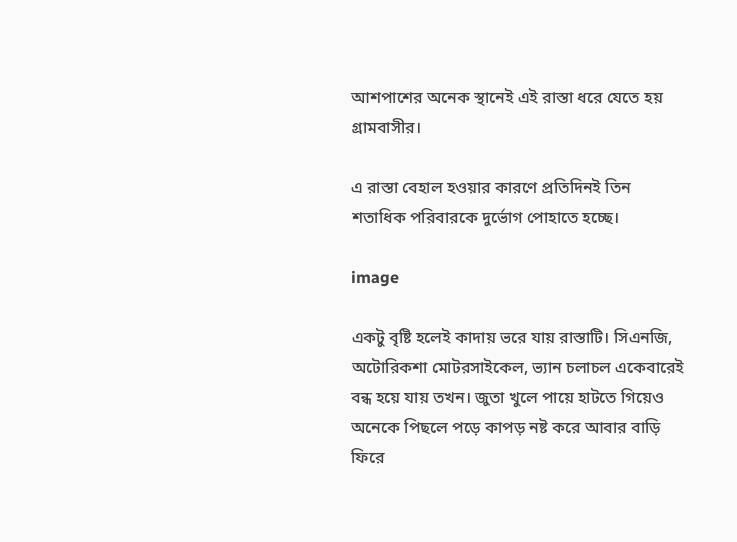আশপাশের অনেক স্থানেই এই রাস্তা ধরে যেতে হয় গ্রামবাসীর।

এ রাস্তা বেহাল হওয়ার কারণে প্রতিদিনই তিন শতাধিক পরিবারকে দুর্ভোগ পোহাতে হচ্ছে।

image

একটু বৃষ্টি হলেই কাদায় ভরে যায় রাস্তাটি। সিএনজি, অটোরিকশা মোটরসাইকেল, ভ্যান চলাচল একেবারেই বন্ধ হয়ে যায় তখন। জুতা খুলে পায়ে হাটতে গিয়েও অনেকে পিছলে পড়ে কাপড় নষ্ট করে আবার বাড়ি ফিরে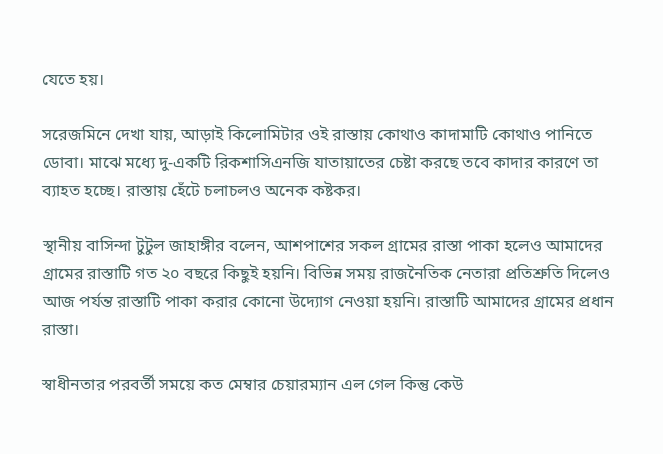যেতে হয়।

সরেজমিনে দেখা যায়, আড়াই কিলোমিটার ওই রাস্তায় কোথাও কাদামাটি কোথাও পানিতে ডোবা। মাঝে মধ্যে দু-একটি রিকশাসিএনজি যাতায়াতের চেষ্টা করছে তবে কাদার কারণে তা ব্যাহত হচ্ছে। রাস্তায় হেঁটে চলাচলও অনেক কষ্টকর।

স্থানীয় বাসিন্দা টুটুল জাহাঙ্গীর বলেন, আশপাশের সকল গ্রামের রাস্তা পাকা হলেও আমাদের গ্রামের রাস্তাটি গত ২০ বছরে কিছুই হয়নি। বিভিন্ন সময় রাজনৈতিক নেতারা প্রতিশ্রুতি দিলেও আজ পর্যন্ত রাস্তাটি পাকা করার কোনো উদ্যোগ নেওয়া হয়নি। রাস্তাটি আমাদের গ্রামের প্রধান রাস্তা।

স্বাধীনতার পরবর্তী সময়ে কত মেম্বার চেয়ারম্যান এল গেল কিন্তু কেউ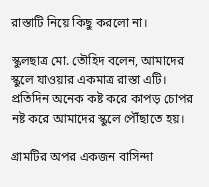রাস্তাটি নিয়ে কিছু করলো না।

স্কুলছাত্র মো. তৌহিদ বলেন, আমাদের স্কুলে যাওয়ার একমাত্র রাস্তা এটি। প্রতিদিন অনেক কষ্ট করে কাপড় চোপর নষ্ট করে আমাদের স্কুলে পৌঁছাতে হয়।

গ্রামটির অপর একজন বাসিন্দা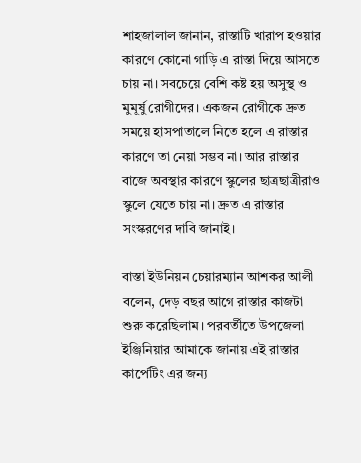শাহজালাল জানান, রাস্তাটি খারাপ হওয়ার কারণে কোনো গাড়ি এ রাস্তা দিয়ে আসতে চায় না। সবচেয়ে বেশি কষ্ট হয় অসুস্থ ও মুমূর্ষু রোগীদের। একজন রোগীকে দ্রুত সময়ে হাসপাতালে নিতে হলে এ রাস্তার কারণে তা নেয়া সম্ভব না। আর রাস্তার বাজে অবস্থার কারণে স্কুলের ছাত্রছাত্রীরাও স্কুলে যেতে চায় না। দ্রুত এ রাস্তার সংস্করণের দাবি জানাই।

বাস্তা ইউনিয়ন চেয়ারম্যান আশকর আলী বলেন, দেড় বছর আগে রাস্তার কাজটা শুরু করেছিলাম। পরবর্তীতে উপজেলা ইঞ্জিনিয়ার আমাকে জানায় এই রাস্তার কার্পেটিং এর জন্য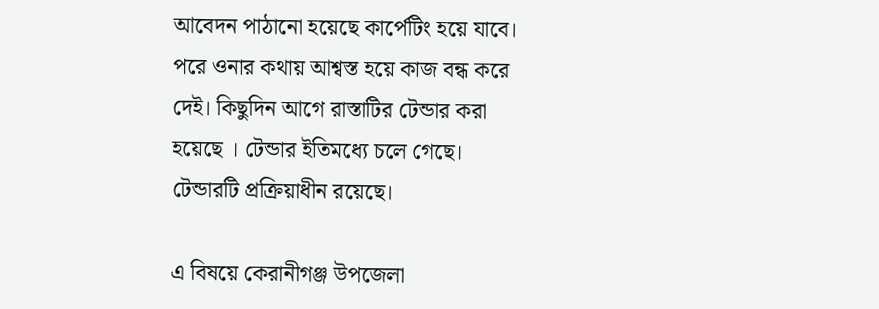আবেদন পাঠানো হয়েছে কার্পেটিং হয়ে যাবে। পরে ওনার কথায় আশ্বস্ত হয়ে কাজ বন্ধ করে দেই। কিছুদিন আগে রাস্তাটির টেন্ডার করা হয়েছে । টেন্ডার ইতিমধ্যে চলে গেছে। টেন্ডারটি প্রক্রিয়াধীন রয়েছে।

এ বিষয়ে কেরানীগঞ্জ উপজেলা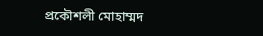প্রকৌশলী মোহাম্মদ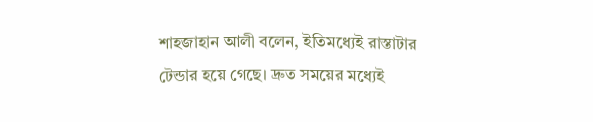শাহজাহান আলী বলেন, ইতিমধ্যেই রাস্তাটার টেন্ডার হয়ে গেছে। দ্রুত সময়ের মধ্যেই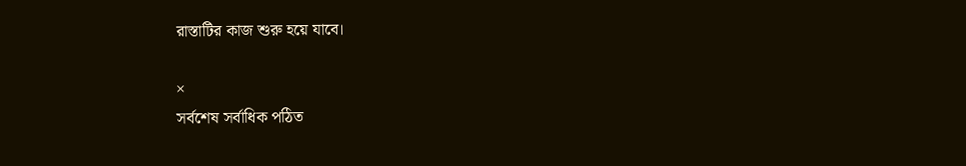রাস্তাটির কাজ শুরু হয়ে যাবে।

×
সর্বশেষ সর্বাধিক পঠিত